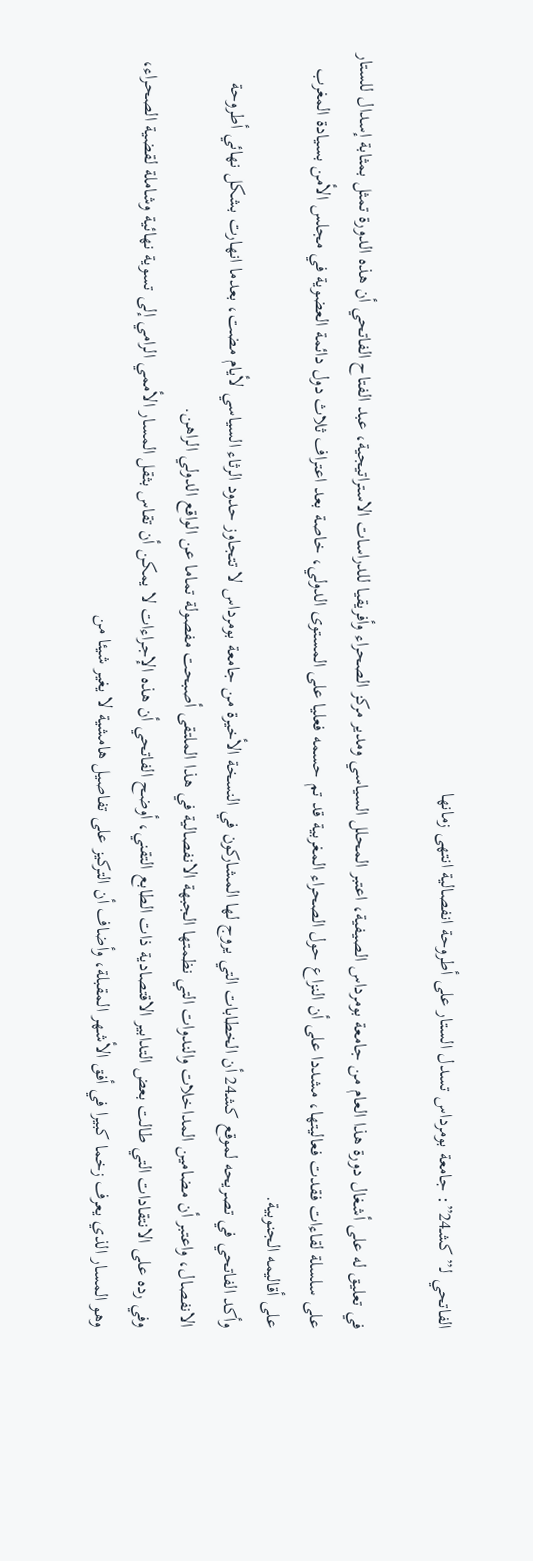الفاتحي لـ”كشـ24”: جامعة بومرداس تسدل الستار على أطروحة انفصالية انتهى زمانها

في تعليق له على أشغال دورة هذا العام من جامعة بومرداس الصيفية، اعتبر المحلل السياسي ومدير مركز الصحراء وأفريقيا للدراسات الاستراتيجية، عبد الفتاح الفاتحي أن هذه الدورة تمثل بمثابة إسدال للستار على سلسلة لقاءات فقدت فعاليتها، مشددا على أن النزاع حول الصحراء المغربية قد تم حسمه فعليا على المستوى الدولي، خاصة بعد اعتراف ثلاث دول دائمة العضوية في مجلس الأمن بسيادة المغرب على أقاليمه الجنوبية.
وأكد الفاتحي في تصريحه لموقع كشـ24 أن الخطابات التي يروج لها المشاركون في النسخة الأخيرة من جامعة بومرداس لا تتجاوز حدود الرثاء السياسي لأيام مضت، بعدما انهارت بشكل نهائي أطروحة الانفصال، واعتبر أن مضامين المداخلات والندوات التي نظمتها الجبهة الانفصالية في هذا الملتقى أصبحت مفصولة تماما عن الواقع الدولي الراهن.
وفي رده على الانتقادات التي طالت بعض التدابير الاقتصادية ذات الطابع التقني، أوضح الفاتحي أن هذه الإجراءات لا يمكن أن تقاس بثقل المسار الأممي الرامي إلى تسوية نهائية وشاملة لقضية الصحراء، وهو المسار الذي يعرف زخما كبيرا في أفق الأشهر المقبلة، وأضاف أن التركيز على تفاصيل هامشية لا يغير شيئا من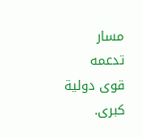مسار تدعمه قوى دولية كبرى.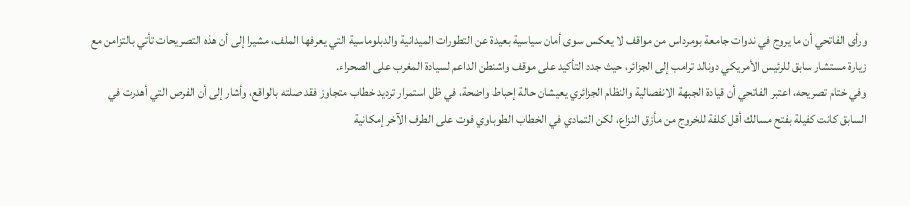ورأى الفاتحي أن ما يروج في ندوات جامعة بومرداس من مواقف لا يعكس سوى أمان سياسية بعيدة عن التطورات الميدانية والدبلوماسية التي يعرفها الملف، مشيرا إلى أن هذه التصريحات تأتي بالتزامن مع زيارة مستشار سابق للرئيس الأمريكي دونالد ترامب إلى الجزائر، حيث جدد التأكيد على موقف واشنطن الداعم لسيادة المغرب على الصحراء.
وفي ختام تصريحه، اعتبر الفاتحي أن قيادة الجبهة الانفصالية والنظام الجزائري يعيشان حالة إحباط واضحة، في ظل استمرار ترديد خطاب متجاوز فقد صلته بالواقع، وأشار إلى أن الفرص التي أهدرت في السابق كانت كفيلة بفتح مسالك أقل كلفة للخروج من مأزق النزاع، لكن التمادي في الخطاب الطوباوي فوت على الطرف الآخر إمكانية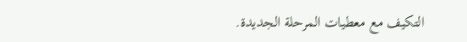التكيف مع معطيات المرحلة الجديدة.